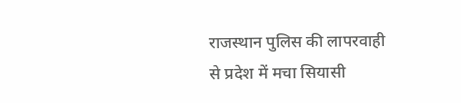राजस्थान पुलिस की लापरवाही से प्रदेश में मचा सियासी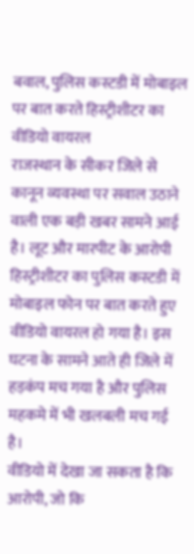बवाल, पुलिस कस्टडी में मोबाइल पर बात करते हिस्ट्रीशीटर का वीडियो वायरल
राजस्थान के सीकर जिले से कानून व्यवस्था पर सवाल उठाने वाली एक बड़ी खबर सामने आई है। लूट और मारपीट के आरोपी हिस्ट्रीशीटर का पुलिस कस्टडी में मोबाइल फोन पर बात करते हुए वीडियो वायरल हो गया है। इस घटना के सामने आते ही जिले में हड़कंप मच गया है और पुलिस महकमे में भी खलबली मच गई है।
वीडियो में देखा जा सकता है कि आरोपी, जो कि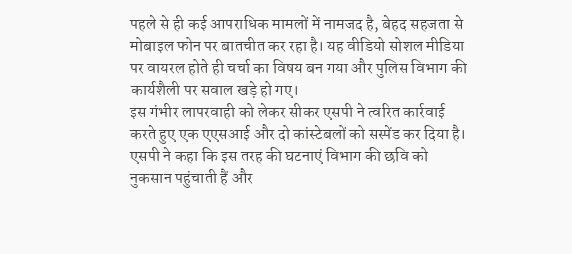पहले से ही कई आपराधिक मामलों में नामजद है, बेहद सहजता से मोबाइल फोन पर बातचीत कर रहा है। यह वीडियो सोशल मीडिया पर वायरल होते ही चर्चा का विषय बन गया और पुलिस विभाग की कार्यशैली पर सवाल खड़े हो गए।
इस गंभीर लापरवाही को लेकर सीकर एसपी ने त्वरित कार्रवाई करते हुए एक एएसआई और दो कांस्टेबलों को सस्पेंड कर दिया है। एसपी ने कहा कि इस तरह की घटनाएं विभाग की छवि को नुकसान पहुंचाती हैं और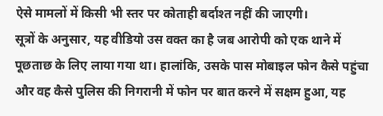ऐसे मामलों में किसी भी स्तर पर कोताही बर्दाश्त नहीं की जाएगी।
सूत्रों के अनुसार, यह वीडियो उस वक्त का है जब आरोपी को एक थाने में पूछताछ के लिए लाया गया था। हालांकि, उसके पास मोबाइल फोन कैसे पहुंचा और वह कैसे पुलिस की निगरानी में फोन पर बात करने में सक्षम हुआ, यह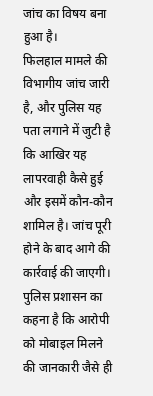जांच का विषय बना हुआ है।
फिलहाल मामले की विभागीय जांच जारी है, और पुलिस यह पता लगाने में जुटी है कि आखिर यह लापरवाही कैसे हुई और इसमें कौन-कौन शामिल है। जांच पूरी होने के बाद आगे की कार्रवाई की जाएगी।
पुलिस प्रशासन का कहना है कि आरोपी को मोबाइल मिलने की जानकारी जैसे ही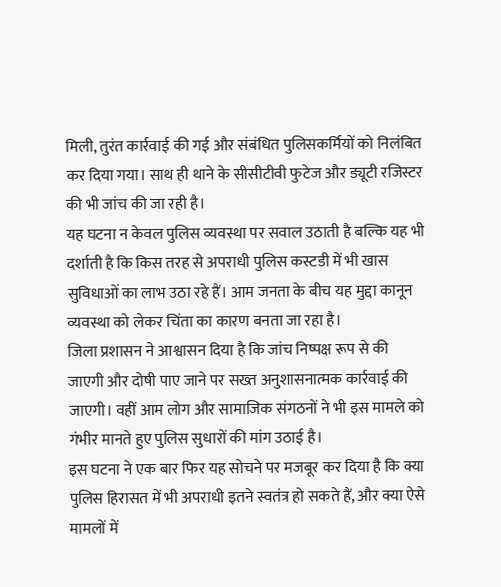मिली, तुरंत कार्रवाई की गई और संबंधित पुलिसकर्मियों को निलंबित कर दिया गया। साथ ही थाने के सीसीटीवी फुटेज और ड्यूटी रजिस्टर की भी जांच की जा रही है।
यह घटना न केवल पुलिस व्यवस्था पर सवाल उठाती है बल्कि यह भी दर्शाती है कि किस तरह से अपराधी पुलिस कस्टडी में भी खास सुविधाओं का लाभ उठा रहे हैं। आम जनता के बीच यह मुद्दा कानून व्यवस्था को लेकर चिंता का कारण बनता जा रहा है।
जिला प्रशासन ने आश्वासन दिया है कि जांच निष्पक्ष रूप से की जाएगी और दोषी पाए जाने पर सख्त अनुशासनात्मक कार्रवाई की जाएगी। वहीं आम लोग और सामाजिक संगठनों ने भी इस मामले को गंभीर मानते हुए पुलिस सुधारों की मांग उठाई है।
इस घटना ने एक बार फिर यह सोचने पर मजबूर कर दिया है कि क्या पुलिस हिरासत में भी अपराधी इतने स्वतंत्र हो सकते हैं, और क्या ऐसे मामलों में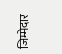जिम्मेदार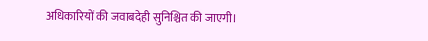अधिकारियों की जवाबदेही सुनिश्चित की जाएगी।